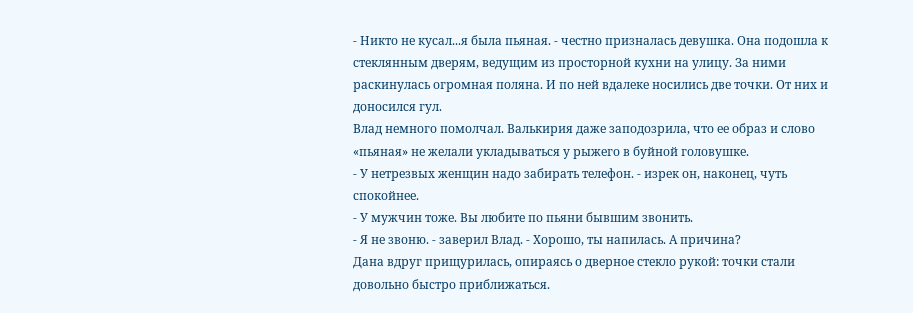- Никто не кусал...я была пьяная. - честно призналась девушка. Она подошла к стеклянным дверям, ведущим из просторной кухни на улицу. За ними раскинулась огромная поляна. И по ней вдалеке носились две точки. От них и доносился гул.
Влад немного помолчал. Валькирия даже заподозрила, что ее образ и слово «пьяная» не желали укладываться у рыжего в буйной головушке.
- У нетрезвых женщин надо забирать телефон. - изрек он, наконец, чуть спокойнее.
- У мужчин тоже. Вы любите по пьяни бывшим звонить.
- Я не звоню. - заверил Влад. - Хорошо, ты напилась. А причина?
Дана вдруг прищурилась, опираясь о дверное стекло рукой: точки стали довольно быстро приближаться.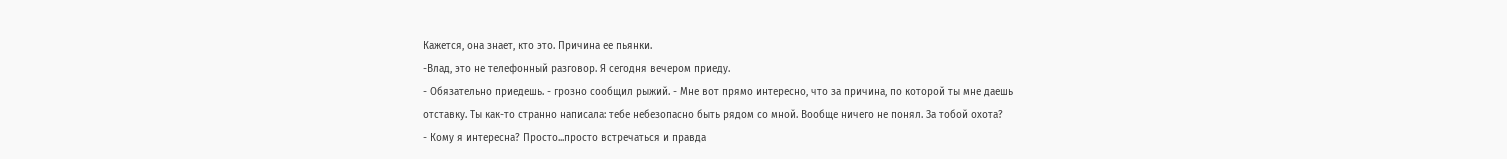Кажется, она знает, кто это. Причина ее пьянки.
-Влад, это не телефонный разговор. Я сегодня вечером приеду.
- Обязательно приедешь. - грозно сообщил рыжий. - Мне вот прямо интересно, что за причина, по которой ты мне даешь отставку. Ты как-то странно написала: тебе небезопасно быть рядом со мной. Вообще ничего не понял. За тобой охота?
- Кому я интересна? Просто...просто встречаться и правда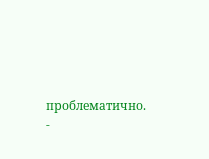проблематично.
-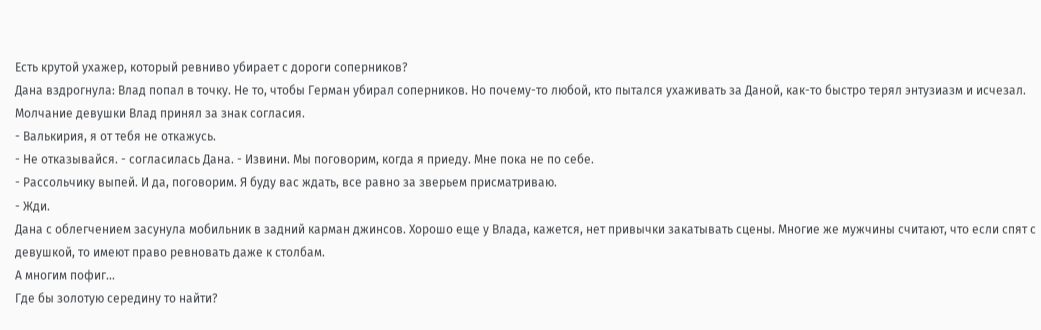Есть крутой ухажер, который ревниво убирает с дороги соперников?
Дана вздрогнула: Влад попал в точку. Не то, чтобы Герман убирал соперников. Но почему-то любой, кто пытался ухаживать за Даной, как-то быстро терял энтузиазм и исчезал.
Молчание девушки Влад принял за знак согласия.
- Валькирия, я от тебя не откажусь.
- Не отказывайся. - согласилась Дана. - Извини. Мы поговорим, когда я приеду. Мне пока не по себе.
- Рассольчику выпей. И да, поговорим. Я буду вас ждать, все равно за зверьем присматриваю.
- Жди.
Дана с облегчением засунула мобильник в задний карман джинсов. Хорошо еще у Влада, кажется, нет привычки закатывать сцены. Многие же мужчины считают, что если спят с девушкой, то имеют право ревновать даже к столбам.
А многим пофиг...
Где бы золотую середину то найти?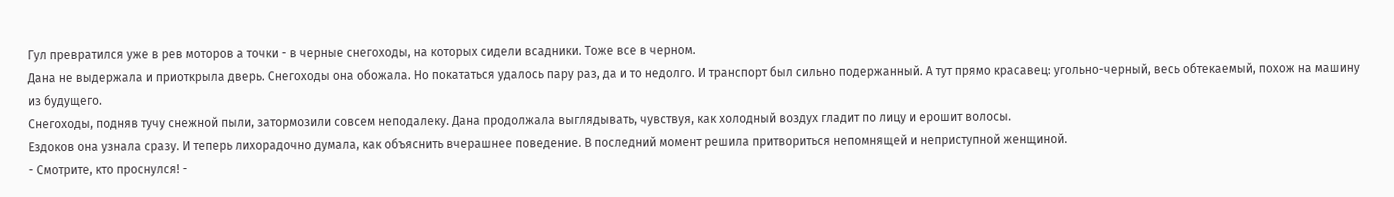Гул превратился уже в рев моторов а точки - в черные снегоходы, на которых сидели всадники. Тоже все в черном.
Дана не выдержала и приоткрыла дверь. Снегоходы она обожала. Но покататься удалось пару раз, да и то недолго. И транспорт был сильно подержанный. А тут прямо красавец: угольно-черный, весь обтекаемый, похож на машину из будущего.
Снегоходы, подняв тучу снежной пыли, затормозили совсем неподалеку. Дана продолжала выглядывать, чувствуя, как холодный воздух гладит по лицу и ерошит волосы.
Ездоков она узнала сразу. И теперь лихорадочно думала, как объяснить вчерашнее поведение. В последний момент решила притвориться непомнящей и неприступной женщиной.
- Смотрите, кто проснулся! -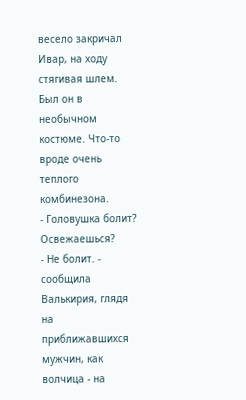весело закричал Ивар, на ходу стягивая шлем. Был он в необычном костюме. Что-то вроде очень теплого комбинезона.
- Головушка болит? Освежаешься?
- Не болит. - сообщила Валькирия, глядя на приближавшихся мужчин, как волчица - на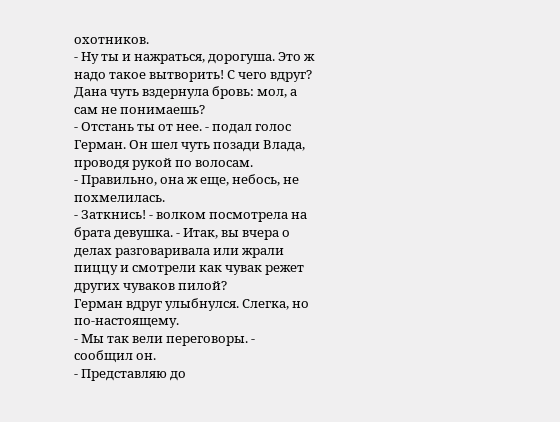охотников.
- Ну ты и нажраться, дорогуша. Это ж надо такое вытворить! С чего вдруг?
Дана чуть вздернула бровь: мол, а сам не понимаешь?
- Отстань ты от нее. - подал голос Герман. Он шел чуть позади Влада, проводя рукой по волосам.
- Правильно, она ж еще, небось, не похмелилась.
- Заткнись! - волком посмотрела на брата девушка. - Итак, вы вчера о делах разговаривала или жрали пиццу и смотрели как чувак режет других чуваков пилой?
Герман вдруг улыбнулся. Слегка, но по-настоящему.
- Мы так вели переговоры. - сообщил он.
- Представляю до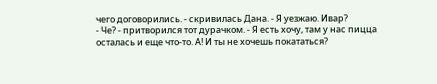чего договорились. - скривилась Дана. - Я уезжаю. Ивар?
- Че? - притворился тот дурачком. - Я есть хочу, там у нас пицца осталась и еще что-то. А! И ты не хочешь покататься?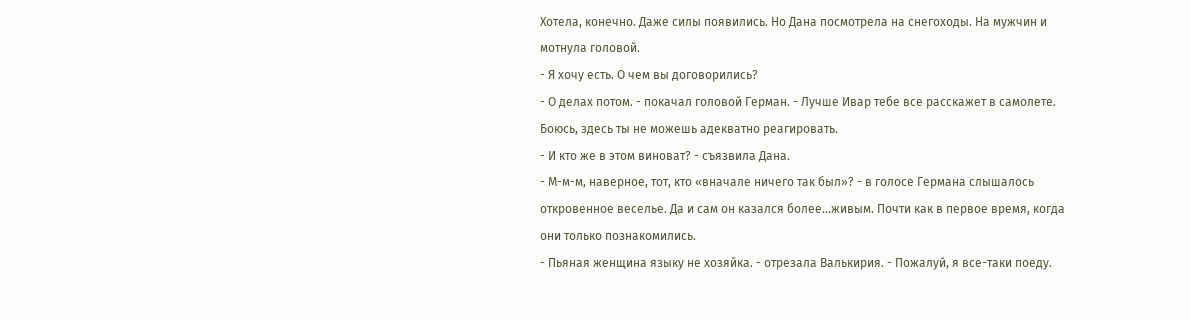Хотела, конечно. Даже силы появились. Но Дана посмотрела на снегоходы. На мужчин и мотнула головой.
- Я хочу есть. О чем вы договорились?
- О делах потом. - покачал головой Герман. - Лучше Ивар тебе все расскажет в самолете. Боюсь, здесь ты не можешь адекватно реагировать.
- И кто же в этом виноват? - съязвила Дана.
- М-м-м, наверное, тот, кто «вначале ничего так был»? - в голосе Германа слышалось откровенное веселье. Да и сам он казался более...живым. Почти как в первое время, когда они только познакомились.
- Пьяная женщина языку не хозяйка. - отрезала Валькирия. - Пожалуй, я все-таки поеду.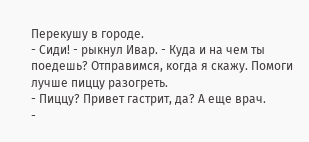Перекушу в городе.
- Сиди! - рыкнул Ивар. - Куда и на чем ты поедешь? Отправимся, когда я скажу. Помоги лучше пиццу разогреть.
- Пиццу? Привет гастрит, да? А еще врач.
-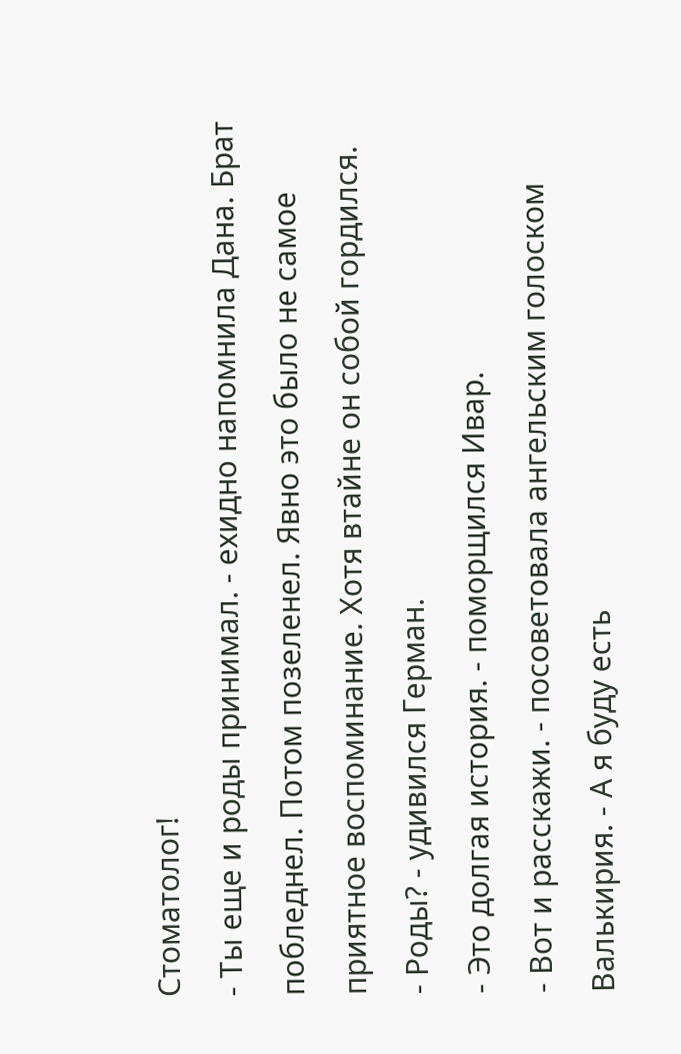Стоматолог!
- Ты еще и роды принимал. - ехидно напомнила Дана. Брат побледнел. Потом позеленел. Явно это было не самое приятное воспоминание. Хотя втайне он собой гордился.
- Роды? - удивился Герман.
- Это долгая история. - поморщился Ивар.
- Вот и расскажи. - посоветовала ангельским голоском Валькирия. - А я буду есть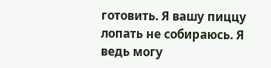готовить. Я вашу пиццу лопать не собираюсь. Я ведь могу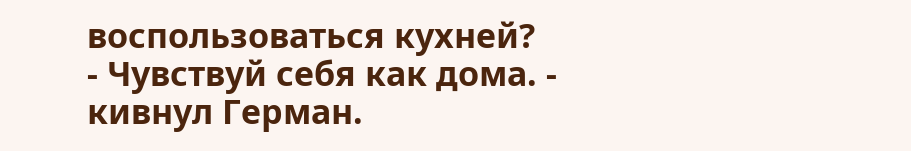воспользоваться кухней?
- Чувствуй себя как дома. - кивнул Герман.